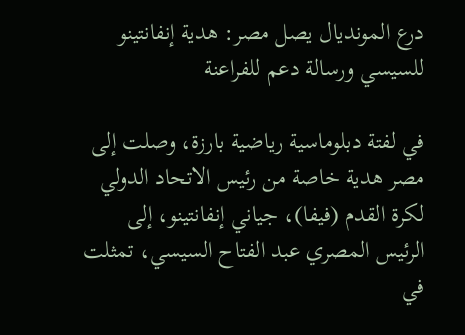درع المونديال يصل مصر: هدية إنفانتينو للسيسي ورسالة دعم للفراعنة

في لفتة دبلوماسية رياضية بارزة، وصلت إلى مصر هدية خاصة من رئيس الاتحاد الدولي لكرة القدم (فيفا)، جياني إنفانتينو، إلى الرئيس المصري عبد الفتاح السيسي، تمثلت في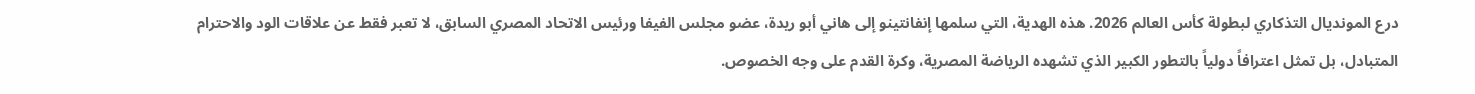درع المونديال التذكاري لبطولة كأس العالم 2026. هذه الهدية، التي سلمها إنفانتينو إلى هاني أبو ريدة، عضو مجلس الفيفا ورئيس الاتحاد المصري السابق، لا تعبر فقط عن علاقات الود والاحترام المتبادل، بل تمثل اعترافاً دولياً بالتطور الكبير الذي تشهده الرياضة المصرية، وكرة القدم على وجه الخصوص.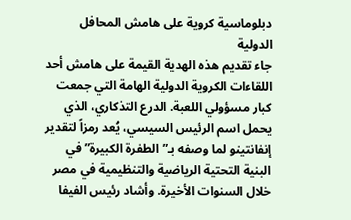دبلوماسية كروية على هامش المحافل الدولية
جاء تقديم هذه الهدية القيمة على هامش أحد اللقاءات الكروية الدولية الهامة التي جمعت كبار مسؤولي اللعبة. الدرع التذكاري، الذي يحمل اسم الرئيس السيسي، يُعد رمزاً لتقدير إنفانتينو لما وصفه بـ”الطفرة الكبيرة” في البنية التحتية الرياضية والتنظيمية في مصر خلال السنوات الأخيرة. وأشاد رئيس الفيفا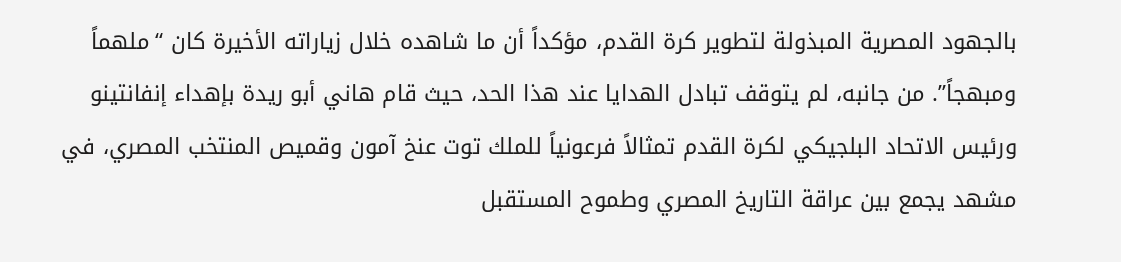بالجهود المصرية المبذولة لتطوير كرة القدم، مؤكداً أن ما شاهده خلال زياراته الأخيرة كان “ملهماً ومبهجاً”. من جانبه، لم يتوقف تبادل الهدايا عند هذا الحد، حيث قام هاني أبو ريدة بإهداء إنفانتينو ورئيس الاتحاد البلجيكي لكرة القدم تمثالاً فرعونياً للملك توت عنخ آمون وقميص المنتخب المصري، في مشهد يجمع بين عراقة التاريخ المصري وطموح المستقبل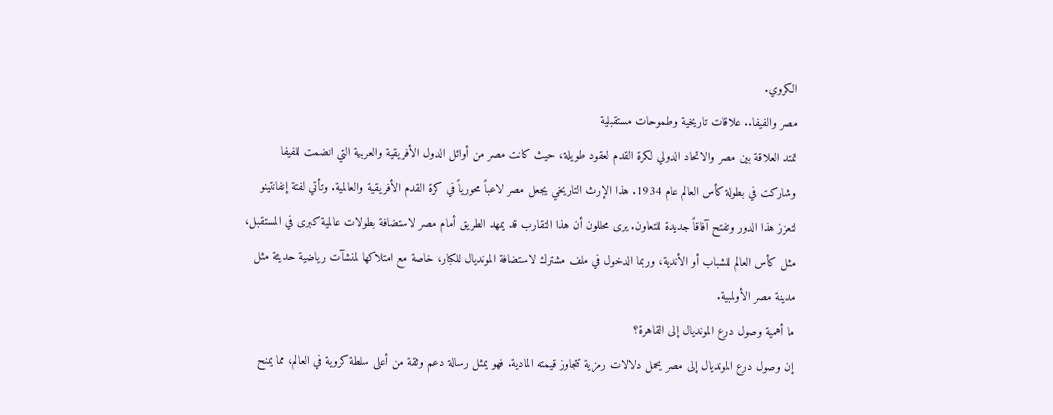الكروي.
مصر والفيفا.. علاقات تاريخية وطموحات مستقبلية
تمتد العلاقة بين مصر والاتحاد الدولي لكرة القدم لعقود طويلة، حيث كانت مصر من أوائل الدول الأفريقية والعربية التي انضمت للفيفا وشاركت في بطولة كأس العالم عام 1934. هذا الإرث التاريخي يجعل مصر لاعباً محورياً في كرة القدم الأفريقية والعالمية. وتأتي لفتة إنفانتينو لتعزز هذا الدور وتفتح آفاقاً جديدة للتعاون. يرى محللون أن هذا التقارب قد يمهد الطريق أمام مصر لاستضافة بطولات عالمية كبرى في المستقبل، مثل كأس العالم للشباب أو الأندية، وربما الدخول في ملف مشترك لاستضافة المونديال للكبار، خاصة مع امتلاكها لمنشآت رياضية حديثة مثل مدينة مصر الأولمبية.
ما أهمية وصول درع المونديال إلى القاهرة؟
إن وصول درع المونديال إلى مصر يحمل دلالات رمزية تتجاوز قيمته المادية. فهو يمثل رسالة دعم وثقة من أعلى سلطة كروية في العالم، مما يمنح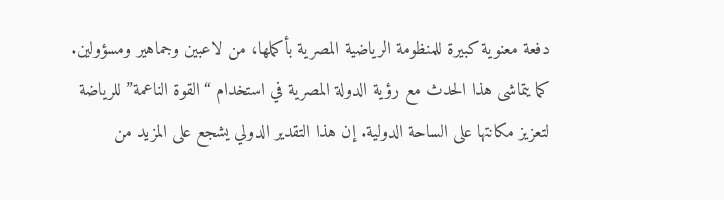دفعة معنوية كبيرة للمنظومة الرياضية المصرية بأكملها، من لاعبين وجماهير ومسؤولين. كما يتماشى هذا الحدث مع رؤية الدولة المصرية في استخدام “القوة الناعمة” للرياضة لتعزيز مكانتها على الساحة الدولية. إن هذا التقدير الدولي يشجع على المزيد من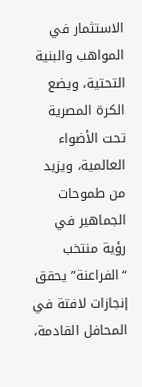الاستثمار في المواهب والبنية التحتية، ويضع الكرة المصرية تحت الأضواء العالمية، ويزيد من طموحات الجماهير في رؤية منتخب “الفراعنة” يحقق إنجازات لافتة في المحافل القادمة،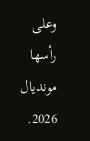وعلى رأسها مونديال 2026.